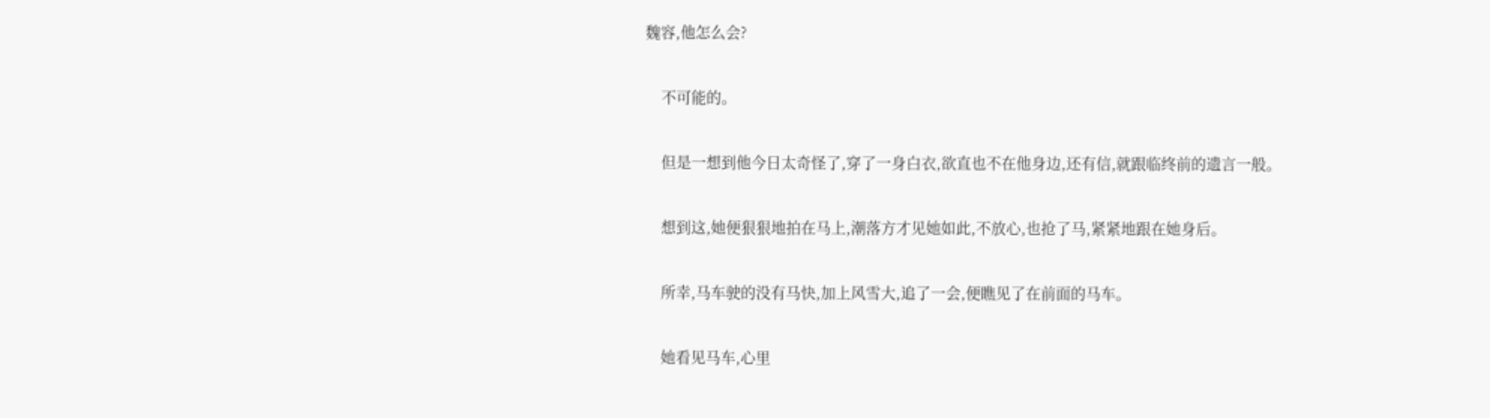魏容,他怎么会?

    不可能的。

    但是一想到他今日太奇怪了,穿了一身白衣,欲直也不在他身边,还有信,就跟临终前的遗言一般。

    想到这,她便狠狠地拍在马上,潮落方才见她如此,不放心,也抢了马,紧紧地跟在她身后。

    所幸,马车驶的没有马快,加上风雪大,追了一会,便瞧见了在前面的马车。

    她看见马车,心里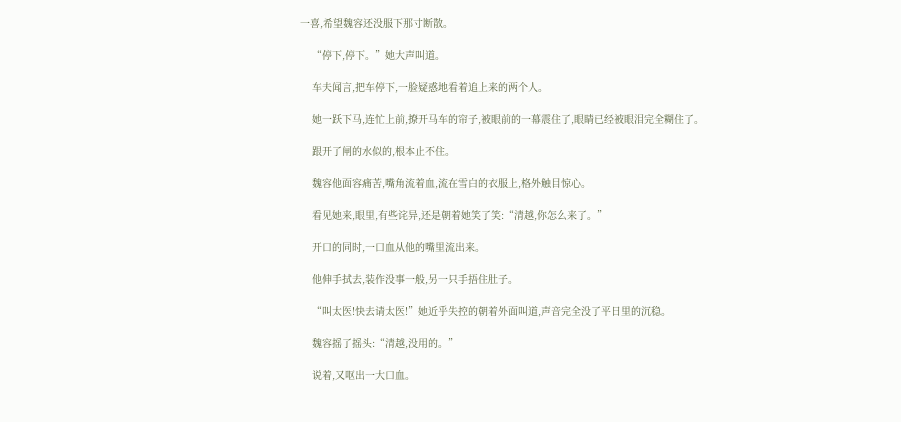一喜,希望魏容还没服下那寸断散。

    “停下,停下。”她大声叫道。

    车夫闻言,把车停下,一脸疑惑地看着追上来的两个人。

    她一跃下马,连忙上前,撩开马车的帘子,被眼前的一幕震住了,眼睛已经被眼泪完全糊住了。

    跟开了闸的水似的,根本止不住。

    魏容他面容痛苦,嘴角流着血,流在雪白的衣服上,格外触目惊心。

    看见她来,眼里,有些诧异,还是朝着她笑了笑:“清越,你怎么来了。”

    开口的同时,一口血从他的嘴里流出来。

    他伸手拭去,装作没事一般,另一只手捂住肚子。

    “叫太医!快去请太医!”她近乎失控的朝着外面叫道,声音完全没了平日里的沉稳。

    魏容摇了摇头:“清越,没用的。”

    说着,又呕出一大口血。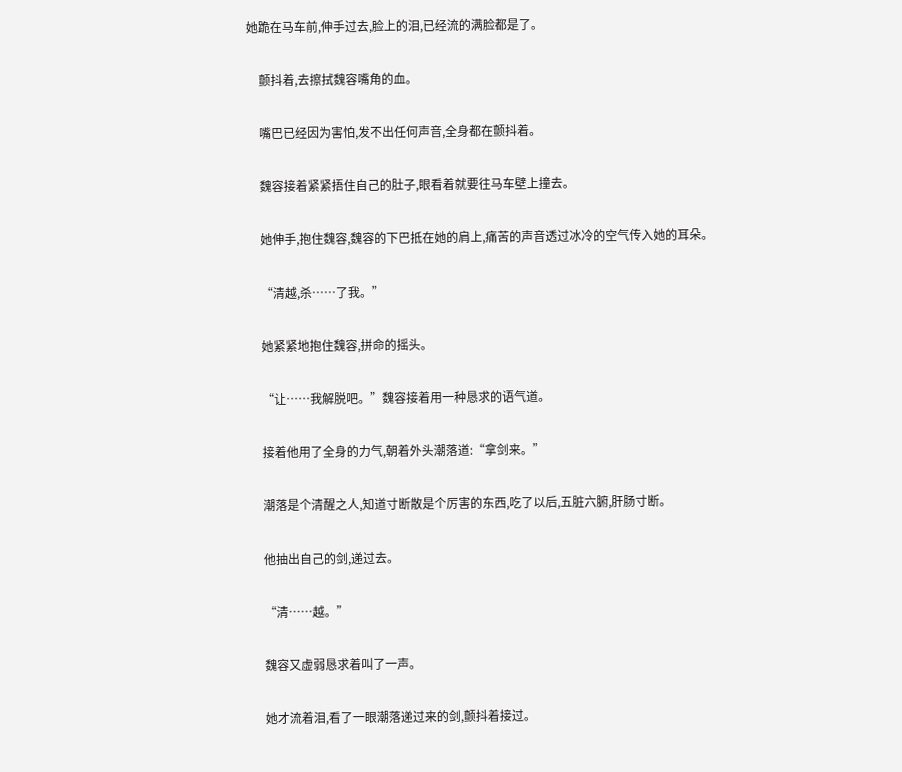她跪在马车前,伸手过去,脸上的泪,已经流的满脸都是了。

    颤抖着,去擦拭魏容嘴角的血。

    嘴巴已经因为害怕,发不出任何声音,全身都在颤抖着。

    魏容接着紧紧捂住自己的肚子,眼看着就要往马车壁上撞去。

    她伸手,抱住魏容,魏容的下巴抵在她的肩上,痛苦的声音透过冰冷的空气传入她的耳朵。

    “清越,杀……了我。”

    她紧紧地抱住魏容,拼命的摇头。

    “让……我解脱吧。”魏容接着用一种恳求的语气道。

    接着他用了全身的力气,朝着外头潮落道:“拿剑来。”

    潮落是个清醒之人,知道寸断散是个厉害的东西,吃了以后,五脏六腑,肝肠寸断。

    他抽出自己的剑,递过去。

    “清……越。”

    魏容又虚弱恳求着叫了一声。

    她才流着泪,看了一眼潮落递过来的剑,颤抖着接过。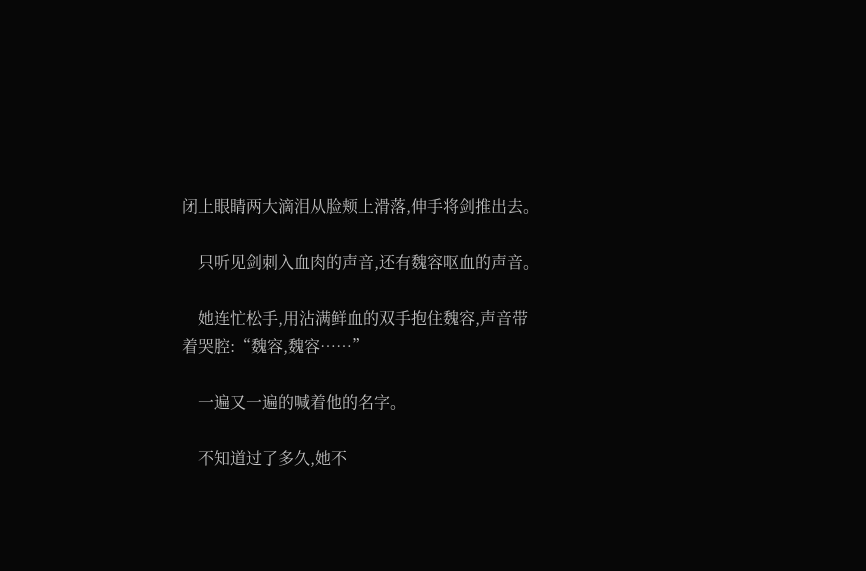闭上眼睛两大滴泪从脸颊上滑落,伸手将剑推出去。

    只听见剑刺入血肉的声音,还有魏容呕血的声音。

    她连忙松手,用沾满鲜血的双手抱住魏容,声音带着哭腔:“魏容,魏容……”

    一遍又一遍的喊着他的名字。

    不知道过了多久,她不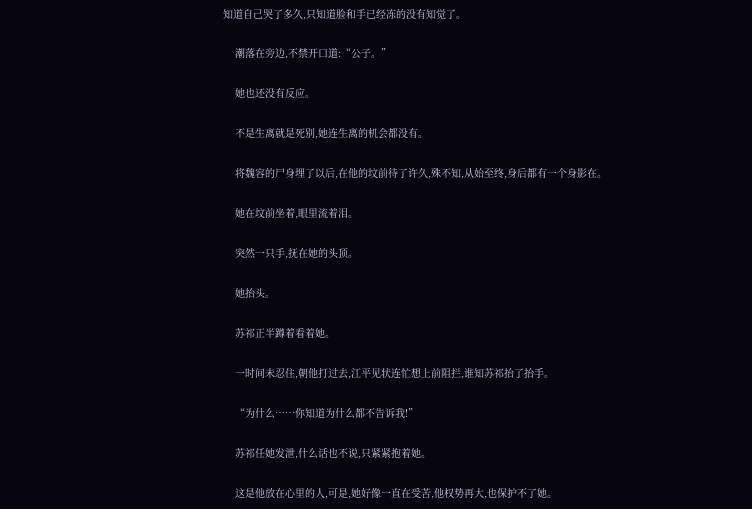知道自己哭了多久,只知道脸和手已经冻的没有知觉了。

    潮落在旁边,不禁开口道:“公子。”

    她也还没有反应。

    不是生离就是死别,她连生离的机会都没有。

    将魏容的尸身埋了以后,在他的坟前待了许久,殊不知,从始至终,身后都有一个身影在。

    她在坟前坐着,眼里流着泪。

    突然一只手,抚在她的头顶。

    她抬头。

    苏祁正半蹲着看着她。

    一时间未忍住,朝他打过去,江平见状连忙想上前阻拦,谁知苏祁抬了抬手。

    “为什么……你知道为什么都不告诉我!”

    苏祁任她发泄,什么话也不说,只紧紧抱着她。

    这是他放在心里的人,可是,她好像一直在受苦,他权势再大,也保护不了她。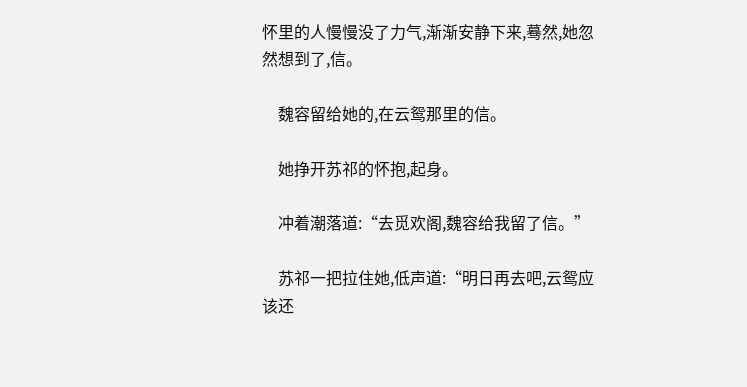怀里的人慢慢没了力气,渐渐安静下来,蓦然,她忽然想到了,信。

    魏容留给她的,在云鸳那里的信。

    她挣开苏祁的怀抱,起身。

    冲着潮落道:“去觅欢阁,魏容给我留了信。”

    苏祁一把拉住她,低声道:“明日再去吧,云鸳应该还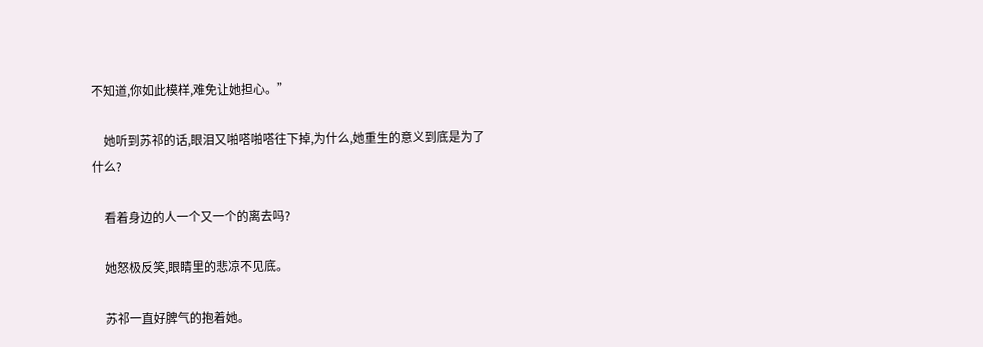不知道,你如此模样,难免让她担心。”

    她听到苏祁的话,眼泪又啪嗒啪嗒往下掉,为什么,她重生的意义到底是为了什么?

    看着身边的人一个又一个的离去吗?

    她怒极反笑,眼睛里的悲凉不见底。

    苏祁一直好脾气的抱着她。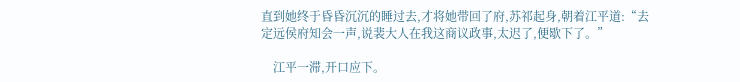直到她终于昏昏沉沉的睡过去,才将她带回了府,苏祁起身,朝着江平道:“去定远侯府知会一声,说裴大人在我这商议政事,太迟了,便歇下了。”

    江平一滞,开口应下。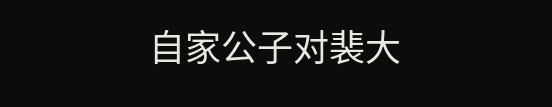自家公子对裴大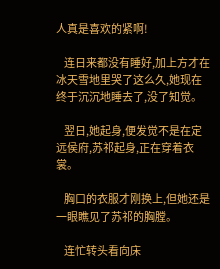人真是喜欢的紧啊!

    连日来都没有睡好,加上方才在冰天雪地里哭了这么久,她现在终于沉沉地睡去了,没了知觉。

    翌日,她起身,便发觉不是在定远侯府,苏祁起身,正在穿着衣裳。

    胸口的衣服才刚换上,但她还是一眼瞧见了苏祁的胸膛。

    连忙转头看向床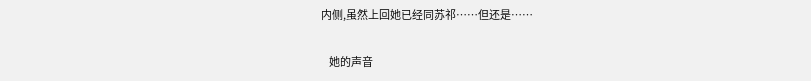内侧,虽然上回她已经同苏祁……但还是……

    她的声音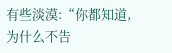有些淡漠:“你都知道,为什么不告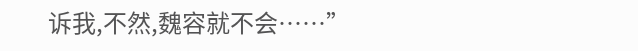诉我,不然,魏容就不会……”